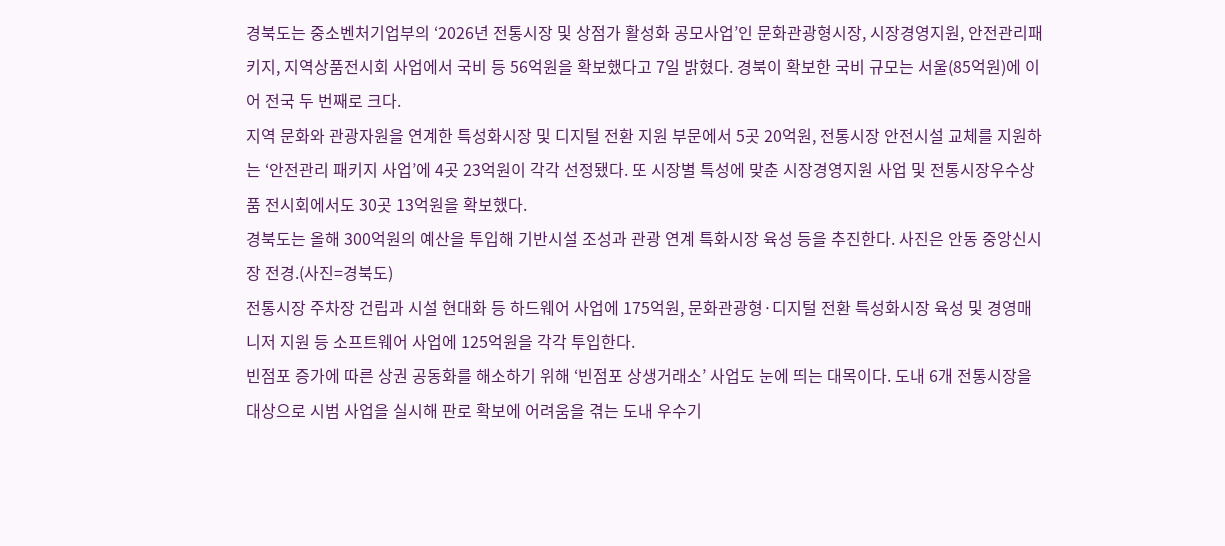경북도는 중소벤처기업부의 ‘2026년 전통시장 및 상점가 활성화 공모사업’인 문화관광형시장, 시장경영지원, 안전관리패키지, 지역상품전시회 사업에서 국비 등 56억원을 확보했다고 7일 밝혔다. 경북이 확보한 국비 규모는 서울(85억원)에 이어 전국 두 번째로 크다.
지역 문화와 관광자원을 연계한 특성화시장 및 디지털 전환 지원 부문에서 5곳 20억원, 전통시장 안전시설 교체를 지원하는 ‘안전관리 패키지 사업’에 4곳 23억원이 각각 선정됐다. 또 시장별 특성에 맞춘 시장경영지원 사업 및 전통시장우수상품 전시회에서도 30곳 13억원을 확보했다.
경북도는 올해 300억원의 예산을 투입해 기반시설 조성과 관광 연계 특화시장 육성 등을 추진한다. 사진은 안동 중앙신시장 전경.(사진=경북도)
전통시장 주차장 건립과 시설 현대화 등 하드웨어 사업에 175억원, 문화관광형·디지털 전환 특성화시장 육성 및 경영매니저 지원 등 소프트웨어 사업에 125억원을 각각 투입한다.
빈점포 증가에 따른 상권 공동화를 해소하기 위해 ‘빈점포 상생거래소’ 사업도 눈에 띄는 대목이다. 도내 6개 전통시장을 대상으로 시범 사업을 실시해 판로 확보에 어려움을 겪는 도내 우수기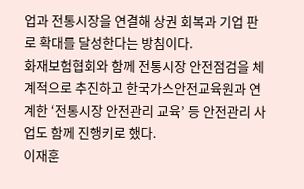업과 전통시장을 연결해 상권 회복과 기업 판로 확대를 달성한다는 방침이다.
화재보험협회와 함께 전통시장 안전점검을 체계적으로 추진하고 한국가스안전교육원과 연계한 ‘전통시장 안전관리 교육’ 등 안전관리 사업도 함께 진행키로 했다.
이재훈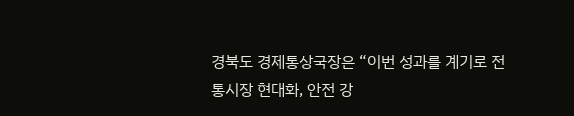경북도 경제통상국장은 “이번 성과를 계기로 전통시장 현대화, 안전 강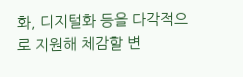화, 디지털화 등을 다각적으로 지원해 체감할 변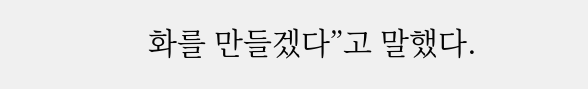화를 만들겠다”고 말했다.